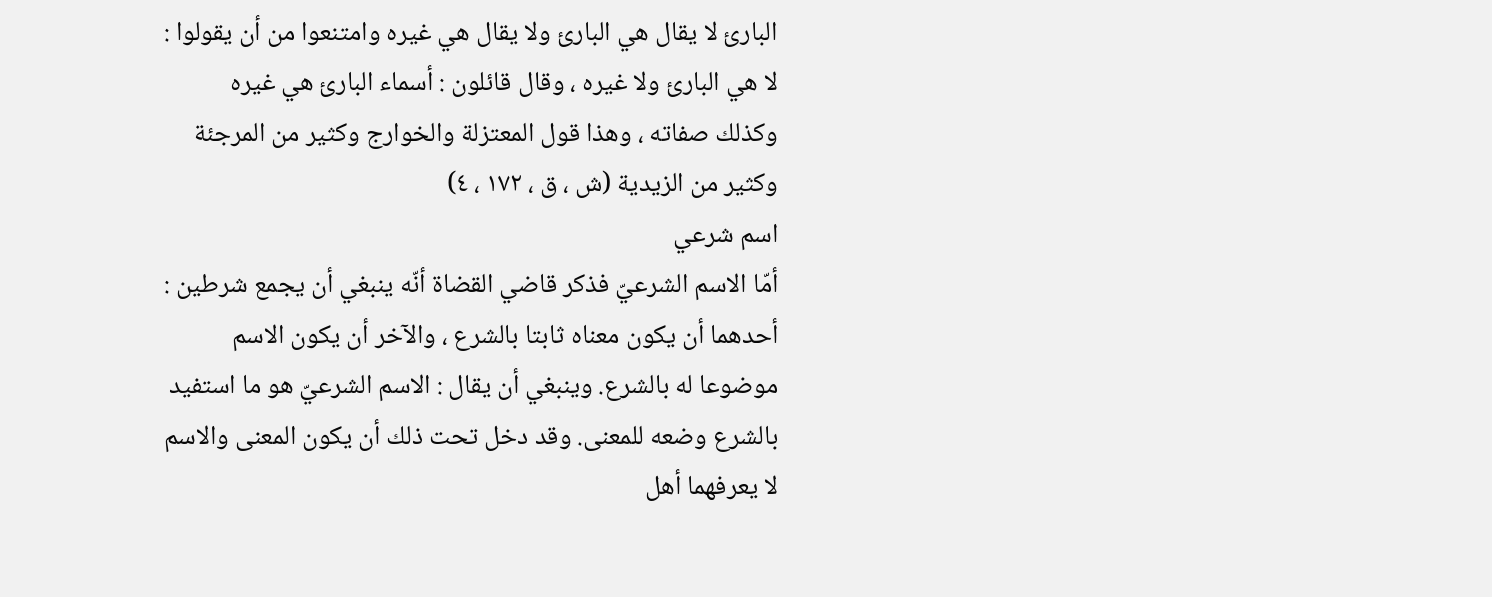البارئ لا يقال هي البارئ ولا يقال هي غيره وامتنعوا من أن يقولوا : لا هي البارئ ولا غيره ، وقال قائلون : أسماء البارئ هي غيره وكذلك صفاته ، وهذا قول المعتزلة والخوارج وكثير من المرجئة وكثير من الزيدية (ش ، ق ، ١٧٢ ، ٤)
اسم شرعي
أمّا الاسم الشرعيّ فذكر قاضي القضاة أنّه ينبغي أن يجمع شرطين : أحدهما أن يكون معناه ثابتا بالشرع ، والآخر أن يكون الاسم موضوعا له بالشرع. وينبغي أن يقال : الاسم الشرعيّ هو ما استفيد بالشرع وضعه للمعنى. وقد دخل تحت ذلك أن يكون المعنى والاسم لا يعرفهما أهل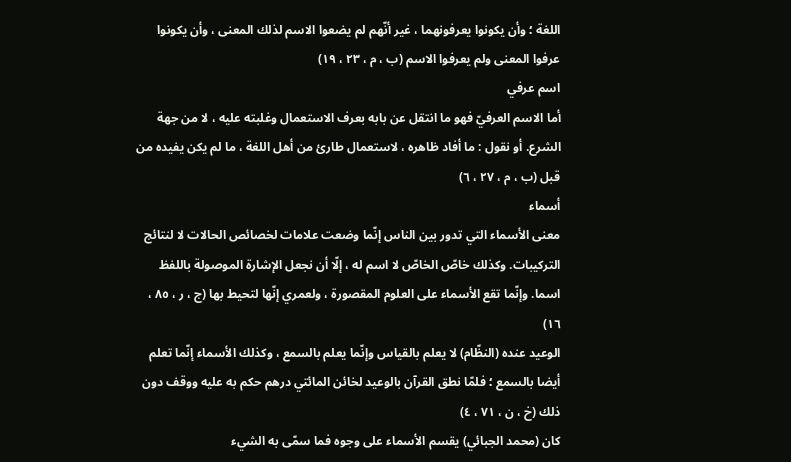اللغة ؛ وأن يكونوا يعرفونهما ، غير أنّهم لم يضعوا الاسم لذلك المعنى ، وأن يكونوا عرفوا المعنى ولم يعرفوا الاسم (ب ، م ، ٢٣ ، ١٩)
اسم عرفي
أما الاسم العرفيّ فهو ما انتقل عن بابه بعرف الاستعمال وغلبته عليه ، لا من جهة الشرع. أو نقول : ما أفاد ظاهره ، لاستعمال طارئ من أهل اللغة ، ما لم يكن يفيده من قبل (ب ، م ، ٢٧ ، ٦)
أسماء
معنى الأسماء التي تدور بين الناس إنّما وضعت علامات لخصائص الحالات لا لنتائج التركيبات. وكذلك خاصّ الخاصّ لا اسم له ، إلّا أن نجعل الإشارة الموصولة باللفظ اسما. وإنّما تقع الأسماء على العلوم المقصورة ، ولعمري إنّها لتحيط بها (ج ، ر ، ٨٥ ، ١٦)
الوعيد عنده (النظّام) لا يعلم بالقياس وإنّما يعلم بالسمع ، وكذلك الأسماء إنّما تعلم أيضا بالسمع ؛ فلمّا نطق القرآن بالوعيد لخائن المائتي درهم حكم به عليه ووقف دون ذلك (خ ، ن ، ٧١ ، ٤)
كان (محمد الجبائي) يقسم الأسماء على وجوه فما سمّى به الشيء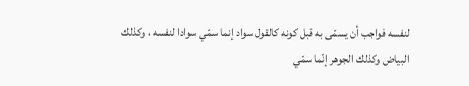لنفسه فواجب أن يسمّى به قبل كونه كالقول سواد إنما سمّي سوادا لنفسه ، وكذلك البياض وكذلك الجوهر إنّما سمّي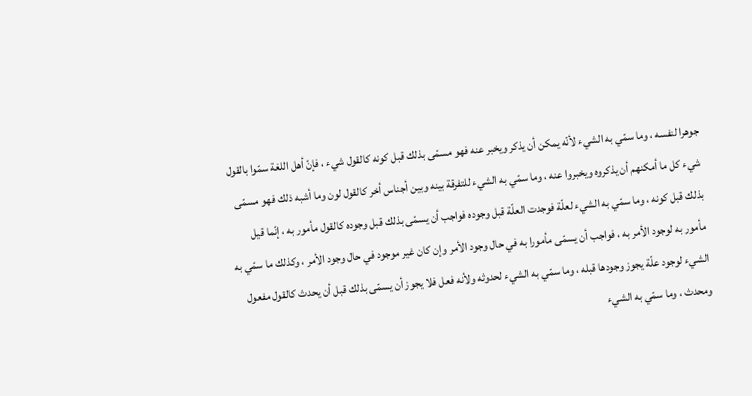جوهرا لنفسه ، وما سمّي به الشيء لأنّه يمكن أن يذكر ويخبر عنه فهو مسمّى بذلك قبل كونه كالقول شيء ، فإنّ أهل اللغة سمّوا بالقول شيء كل ما أمكنهم أن يذكروه ويخبروا عنه ، وما سمّي به الشيء للتفرقة بينه وبين أجناس أخر كالقول لون وما أشبه ذلك فهو مسمّى بذلك قبل كونه ، وما سمّي به الشيء لعلّة فوجدت العلّة قبل وجوده فواجب أن يسمّى بذلك قبل وجوده كالقول مأمور به ، إنّما قيل مأمور به لوجود الأمر به ، فواجب أن يسمّى مأمورا به في حال وجود الأمر وإن كان غير موجود في حال وجود الأمر ، وكذلك ما سمّي به الشيء لوجود علّة يجوز وجودها قبله ، وما سمّي به الشيء لحدوثه ولأنه فعل فلا يجوز أن يسمّى بذلك قبل أن يحدث كالقول مفعول ومحدث ، وما سمّي به الشيء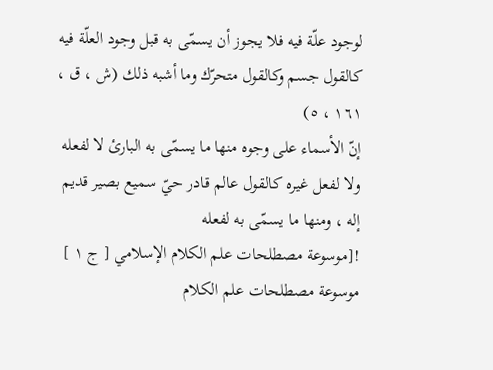لوجود علّة فيه فلا يجوز أن يسمّى به قبل وجود العلّة فيه كالقول جسم وكالقول متحرّك وما أشبه ذلك (ش ، ق ، ١٦١ ، ٥)
إنّ الأسماء على وجوه منها ما يسمّى به البارئ لا لفعله ولا لفعل غيره كالقول عالم قادر حيّ سميع بصير قديم إله ، ومنها ما يسمّى به لفعله
![موسوعة مصطلحات علم الكلام الإسلامي [ ج ١ ] موسوعة مصطلحات علم الكلام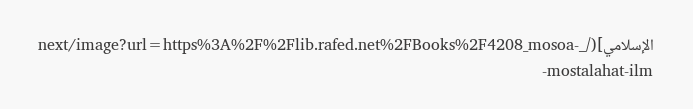الإسلامي](/_next/image?url=https%3A%2F%2Flib.rafed.net%2FBooks%2F4208_mosoa-mostalahat-ilm-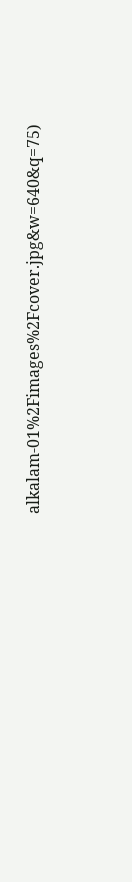alkalam-01%2Fimages%2Fcover.jpg&w=640&q=75)